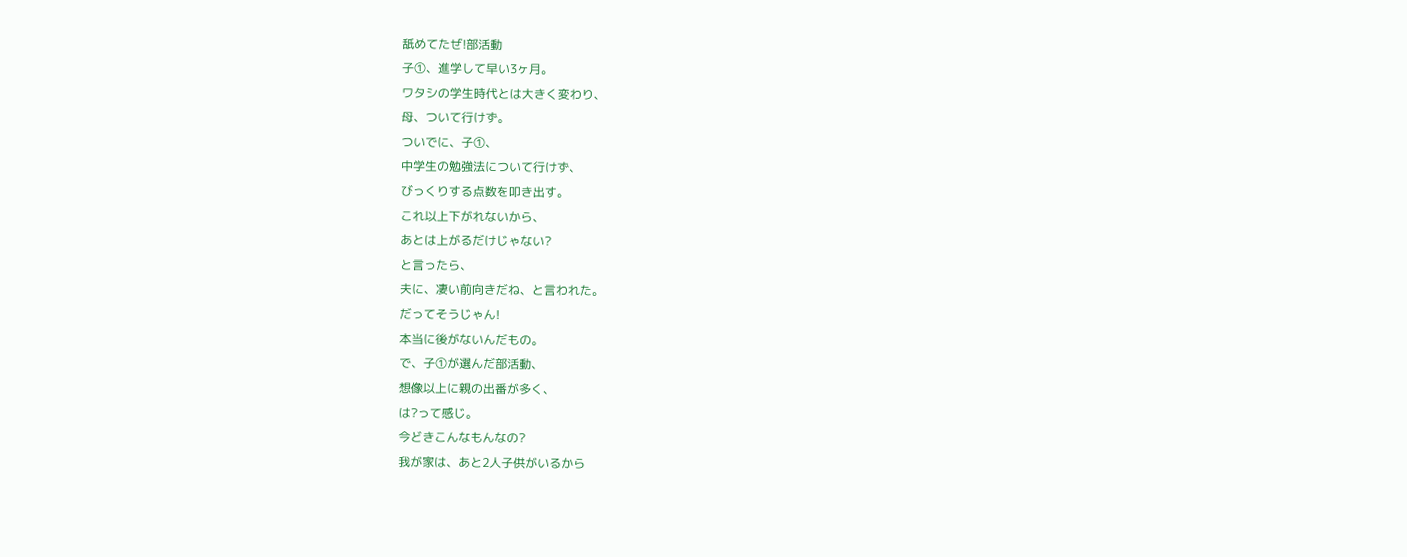舐めてたぜ!部活動
子①、進学して早い3ヶ月。
ワタシの学生時代とは大きく変わり、
母、ついて行けず。
ついでに、子①、
中学生の勉強法について行けず、
びっくりする点数を叩き出す。
これ以上下がれないから、
あとは上がるだけじゃない?
と言ったら、
夫に、凄い前向きだね、と言われた。
だってそうじゃん!
本当に後がないんだもの。
で、子①が選んだ部活動、
想像以上に親の出番が多く、
は?って感じ。
今どきこんなもんなの?
我が家は、あと2人子供がいるから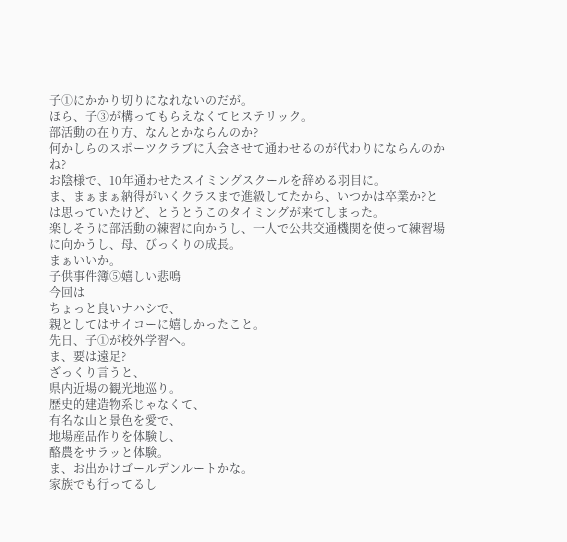子①にかかり切りになれないのだが。
ほら、子③が構ってもらえなくてヒステリック。
部活動の在り方、なんとかならんのか?
何かしらのスポーツクラブに入会させて通わせるのが代わりにならんのかね?
お陰様で、10年通わせたスイミングスクールを辞める羽目に。
ま、まぁまぁ納得がいくクラスまで進級してたから、いつかは卒業か?とは思っていたけど、とうとうこのタイミングが来てしまった。
楽しそうに部活動の練習に向かうし、一人で公共交通機関を使って練習場に向かうし、母、びっくりの成長。
まぁいいか。
子供事件簿⑤嬉しい悲鳴
今回は
ちょっと良いナハシで、
親としてはサイコーに嬉しかったこと。
先日、子①が校外学習へ。
ま、要は遠足?
ざっくり言うと、
県内近場の観光地巡り。
歴史的建造物系じゃなくて、
有名な山と景色を愛で、
地場産品作りを体験し、
酪農をサラッと体験。
ま、お出かけゴールデンルートかな。
家族でも行ってるし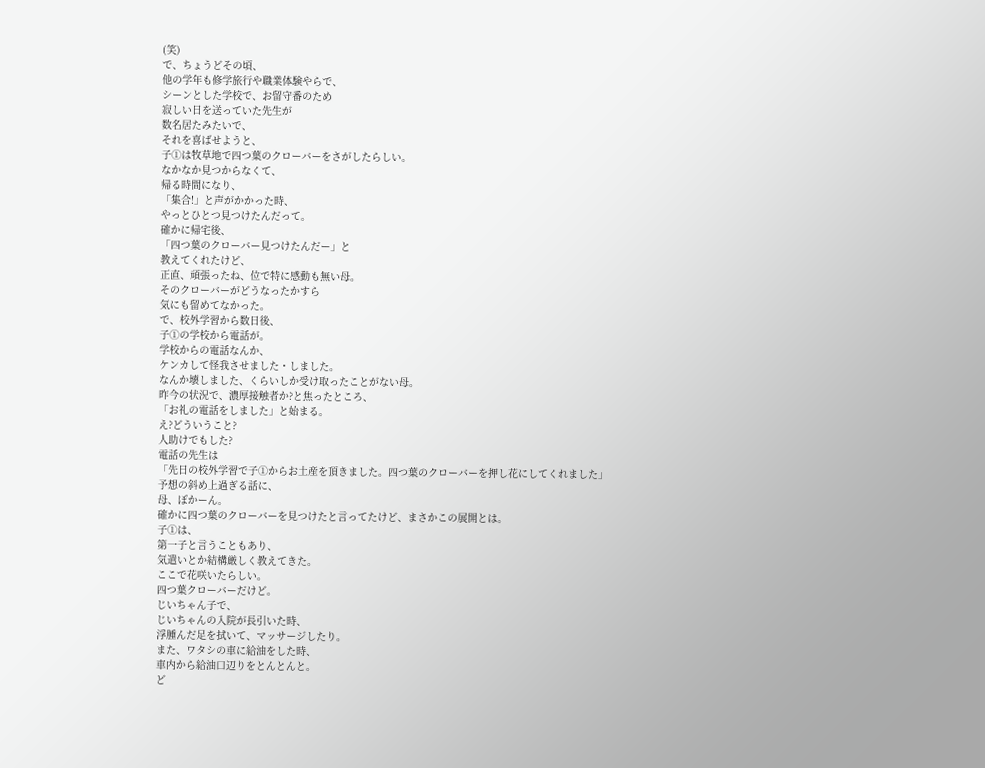(笑)
で、ちょうどその頃、
他の学年も修学旅行や職業体験やらで、
シーンとした学校で、お留守番のため
寂しい日を送っていた先生が
数名居たみたいで、
それを喜ばせようと、
子①は牧草地で四つ葉のクローバーをさがしたらしい。
なかなか見つからなくて、
帰る時間になり、
「集合!」と声がかかった時、
やっとひとつ見つけたんだって。
確かに帰宅後、
「四つ葉のクローバー見つけたんだー」と
教えてくれたけど、
正直、頑張ったね、位で特に感動も無い母。
そのクローバーがどうなったかすら
気にも留めてなかった。
で、校外学習から数日後、
子①の学校から電話が。
学校からの電話なんか、
ケンカして怪我させました・しました。
なんか壊しました、くらいしか受け取ったことがない母。
昨今の状況で、濃厚接触者か?と焦ったところ、
「お礼の電話をしました」と始まる。
え?どういうこと?
人助けでもした?
電話の先生は
「先日の校外学習で子①からお土産を頂きました。四つ葉のクローバーを押し花にしてくれました」
予想の斜め上過ぎる話に、
母、ぽかーん。
確かに四つ葉のクローバーを見つけたと言ってたけど、まさかこの展開とは。
子①は、
第一子と言うこともあり、
気遣いとか結構厳しく教えてきた。
ここで花咲いたらしい。
四つ葉クローバーだけど。
じいちゃん子で、
じいちゃんの入院が長引いた時、
浮腫んだ足を拭いて、マッサージしたり。
また、ワタシの車に給油をした時、
車内から給油口辺りをとんとんと。
ど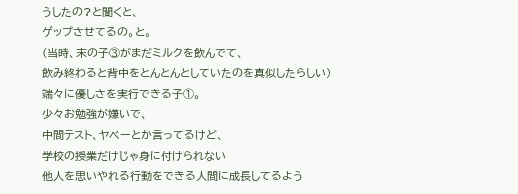うしたの?と聞くと、
ゲップさせてるの。と。
(当時、末の子③がまだミルクを飲んでて、
飲み終わると背中をとんとんとしていたのを真似したらしい)
端々に優しさを実行できる子①。
少々お勉強が嫌いで、
中間テスト、ヤベーとか言ってるけど、
学校の授業だけじゃ身に付けられない
他人を思いやれる行動をできる人間に成長してるよう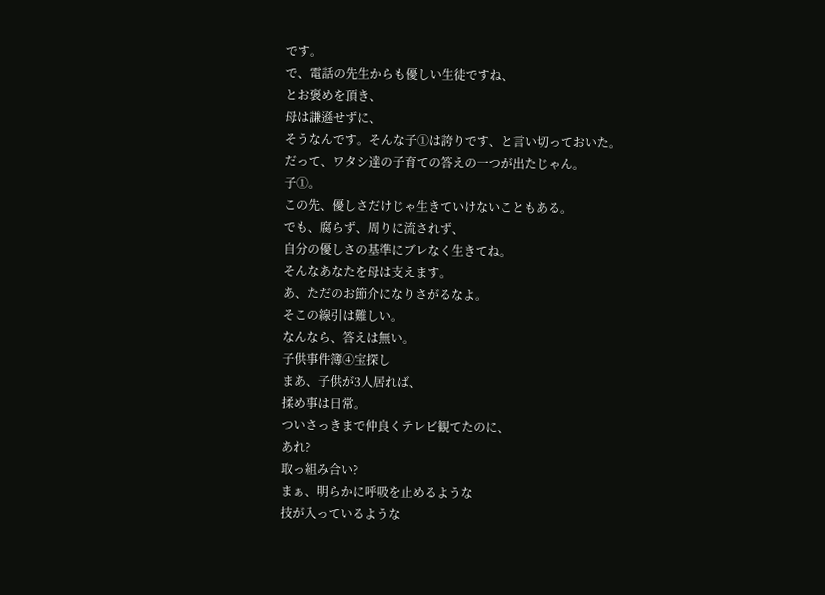です。
で、電話の先生からも優しい生徒ですね、
とお褒めを頂き、
母は謙遜せずに、
そうなんです。そんな子①は誇りです、と言い切っておいた。
だって、ワタシ達の子育ての答えの一つが出たじゃん。
子①。
この先、優しさだけじゃ生きていけないこともある。
でも、腐らず、周りに流されず、
自分の優しさの基準にブレなく生きてね。
そんなあなたを母は支えます。
あ、ただのお節介になりさがるなよ。
そこの線引は難しい。
なんなら、答えは無い。
子供事件簿④宝探し
まあ、子供が3人居れば、
揉め事は日常。
ついさっきまで仲良くテレビ観てたのに、
あれ?
取っ組み合い?
まぁ、明らかに呼吸を止めるような
技が入っているような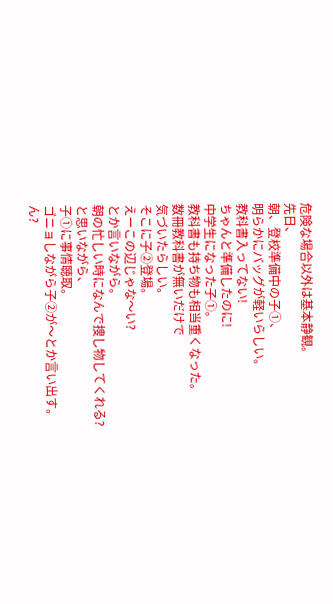危険な場合以外は基本静観。
先日、
朝、登校準備中の子①、
明らかにバッグが軽いらしい。
教科書入ってない!
ちゃんと準備したのに!
中学生になった子①。
教科書も持ち物も相当重くなった。
数冊教科書が無いだけで
気づいたらしい。
そこに子②登場。
えーこの辺じゃな〜い?
とか言いながら。
朝の忙しい時になんで捜し物してくれる?
と思いながら、
子①に事情聴取。
ゴニョしながら子②が〜とか言い出す。
ん?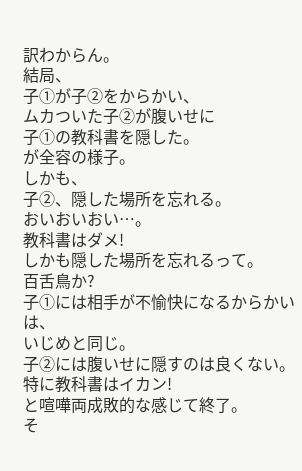訳わからん。
結局、
子①が子②をからかい、
ムカついた子②が腹いせに
子①の教科書を隠した。
が全容の様子。
しかも、
子②、隠した場所を忘れる。
おいおいおい…。
教科書はダメ!
しかも隠した場所を忘れるって。
百舌鳥か?
子①には相手が不愉快になるからかいは、
いじめと同じ。
子②には腹いせに隠すのは良くない。
特に教科書はイカン!
と喧嘩両成敗的な感じて終了。
そ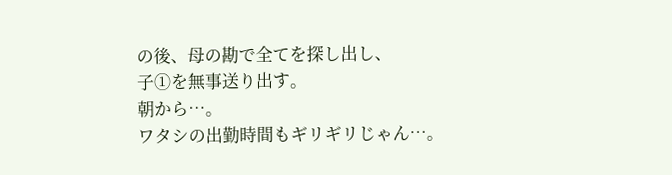の後、母の勘で全てを探し出し、
子①を無事送り出す。
朝から…。
ワタシの出勤時間もギリギリじゃん…。